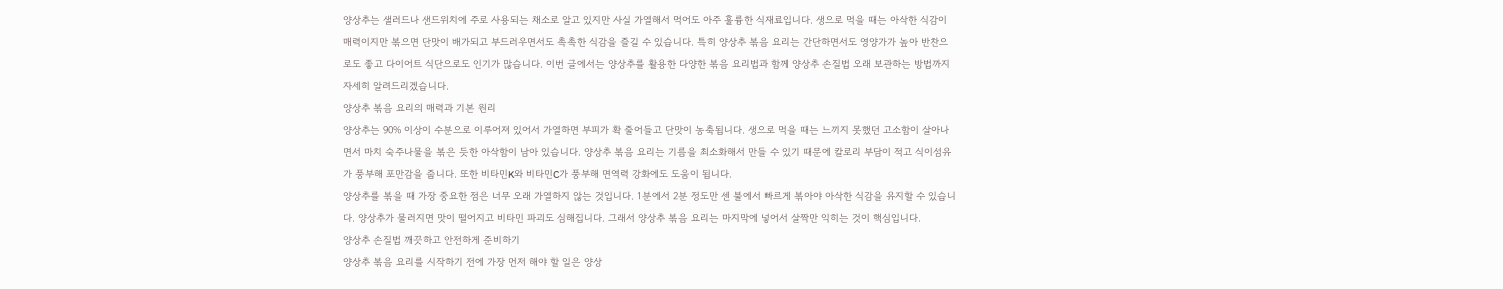양상추는 샐러드나 샌드위치에 주로 사용되는 채소로 알고 있지만 사실 가열해서 먹어도 아주 훌륭한 식재료입니다. 생으로 먹을 때는 아삭한 식감이 매력이지만 볶으면 단맛이 배가되고 부드러우면서도 촉촉한 식감을 즐길 수 있습니다. 특히 양상추 볶음 요리는 간단하면서도 영양가가 높아 반찬으로도 좋고 다이어트 식단으로도 인기가 많습니다. 이번 글에서는 양상추를 활용한 다양한 볶음 요리법과 함께 양상추 손질법 오래 보관하는 방법까지 자세히 알려드리겠습니다.
양상추 볶음 요리의 매력과 기본 원리
양상추는 90% 이상이 수분으로 이루어져 있어서 가열하면 부피가 확 줄어들고 단맛이 농축됩니다. 생으로 먹을 때는 느끼지 못했던 고소함이 살아나면서 마치 숙주나물을 볶은 듯한 아삭함이 남아 있습니다. 양상추 볶음 요리는 기름을 최소화해서 만들 수 있기 때문에 칼로리 부담이 적고 식이섬유가 풍부해 포만감을 줍니다. 또한 비타민K와 비타민C가 풍부해 면역력 강화에도 도움이 됩니다.
양상추를 볶을 때 가장 중요한 점은 너무 오래 가열하지 않는 것입니다. 1분에서 2분 정도만 센 불에서 빠르게 볶아야 아삭한 식감을 유지할 수 있습니다. 양상추가 물러지면 맛이 떨어지고 비타민 파괴도 심해집니다. 그래서 양상추 볶음 요리는 마지막에 넣어서 살짝만 익히는 것이 핵심입니다.
양상추 손질법 깨끗하고 안전하게 준비하기
양상추 볶음 요리를 시작하기 전에 가장 먼저 해야 할 일은 양상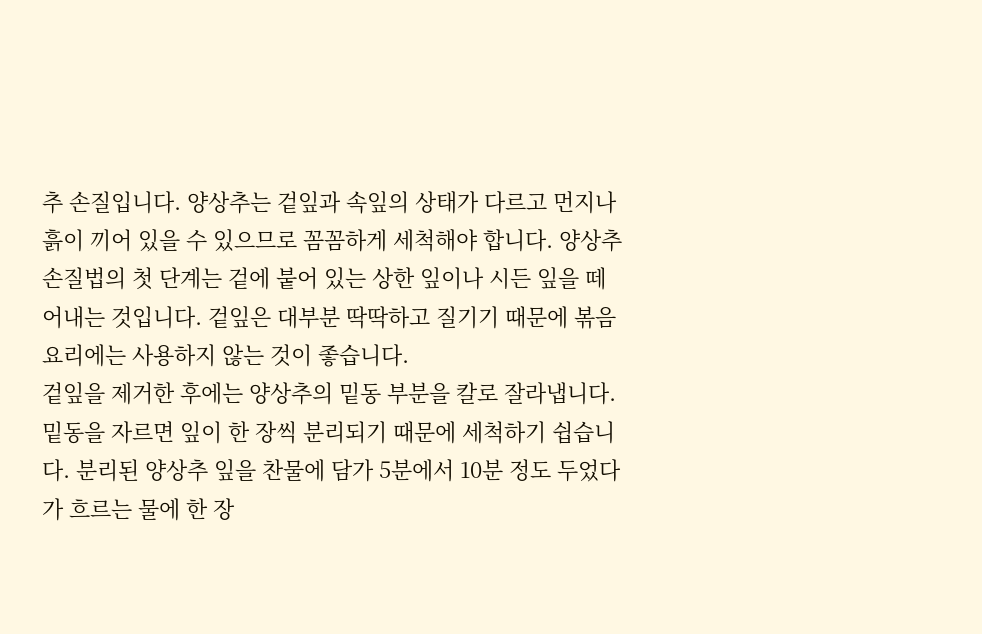추 손질입니다. 양상추는 겉잎과 속잎의 상태가 다르고 먼지나 흙이 끼어 있을 수 있으므로 꼼꼼하게 세척해야 합니다. 양상추 손질법의 첫 단계는 겉에 붙어 있는 상한 잎이나 시든 잎을 떼어내는 것입니다. 겉잎은 대부분 딱딱하고 질기기 때문에 볶음 요리에는 사용하지 않는 것이 좋습니다.
겉잎을 제거한 후에는 양상추의 밑동 부분을 칼로 잘라냅니다. 밑동을 자르면 잎이 한 장씩 분리되기 때문에 세척하기 쉽습니다. 분리된 양상추 잎을 찬물에 담가 5분에서 10분 정도 두었다가 흐르는 물에 한 장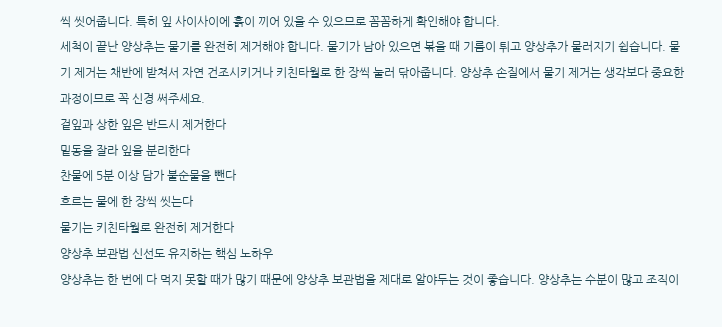씩 씻어줍니다. 특히 잎 사이사이에 흙이 끼어 있을 수 있으므로 꼼꼼하게 확인해야 합니다.
세척이 끝난 양상추는 물기를 완전히 제거해야 합니다. 물기가 남아 있으면 볶을 때 기름이 튀고 양상추가 물러지기 쉽습니다. 물기 제거는 채반에 받쳐서 자연 건조시키거나 키친타월로 한 장씩 눌러 닦아줍니다. 양상추 손질에서 물기 제거는 생각보다 중요한 과정이므로 꼭 신경 써주세요.
겉잎과 상한 잎은 반드시 제거한다
밑동을 잘라 잎을 분리한다
찬물에 5분 이상 담가 불순물을 뺀다
흐르는 물에 한 장씩 씻는다
물기는 키친타월로 완전히 제거한다
양상추 보관법 신선도 유지하는 핵심 노하우
양상추는 한 번에 다 먹지 못할 때가 많기 때문에 양상추 보관법을 제대로 알야두는 것이 좋습니다. 양상추는 수분이 많고 조직이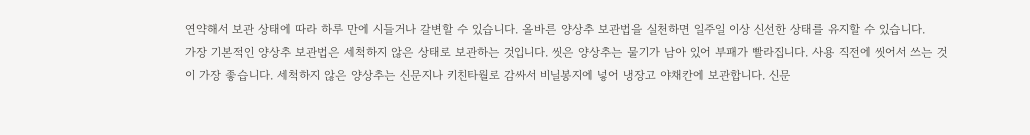연약해서 보관 상태에 따라 하루 만에 시들거나 갈변할 수 있습니다. 올바른 양상추 보관법을 실천하면 일주일 이상 신선한 상태를 유지할 수 있습니다.
가장 기본적인 양상추 보관법은 세척하지 않은 상태로 보관하는 것입니다. 씻은 양상추는 물기가 남아 있어 부패가 빨라집니다. 사용 직전에 씻어서 쓰는 것이 가장 좋습니다. 세척하지 않은 양상추는 신문지나 키친타월로 감싸서 비닐봉지에 넣어 냉장고 야채칸에 보관합니다. 신문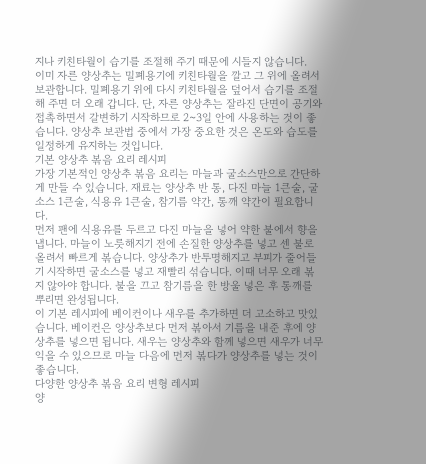지나 키친타월이 습기를 조절해 주기 때문에 시들지 않습니다.
이미 자른 양상추는 밀폐용기에 키친타월을 깔고 그 위에 올려서 보관합니다. 밀폐용기 위에 다시 키친타월을 덮어서 습기를 조절해 주면 더 오래 갑니다. 단, 자른 양상추는 잘라진 단면이 공기와 접촉하면서 갈변하기 시작하므로 2~3일 안에 사용하는 것이 좋습니다. 양상추 보관법 중에서 가장 중요한 것은 온도와 습도를 일정하게 유지하는 것입니다.
기본 양상추 볶음 요리 레시피
가장 기본적인 양상추 볶음 요리는 마늘과 굴소스만으로 간단하게 만들 수 있습니다. 재료는 양상추 반 통, 다진 마늘 1큰술, 굴소스 1큰술, 식용유 1큰술, 참기름 약간, 통깨 약간이 필요합니다.
먼저 팬에 식용유를 두르고 다진 마늘을 넣어 약한 불에서 향을 냅니다. 마늘이 노릇해지기 전에 손질한 양상추를 넣고 센 불로 올려서 빠르게 볶습니다. 양상추가 반투명해지고 부피가 줄어들기 시작하면 굴소스를 넣고 재빨리 섞습니다. 이때 너무 오래 볶지 않아야 합니다. 불을 끄고 참기름을 한 방울 넣은 후 통깨를 뿌리면 완성됩니다.
이 기본 레시피에 베이컨이나 새우를 추가하면 더 고소하고 맛있습니다. 베이컨은 양상추보다 먼저 볶아서 기름을 내준 후에 양상추를 넣으면 됩니다. 새우는 양상추와 함께 넣으면 새우가 너무 익을 수 있으므로 마늘 다음에 먼저 볶다가 양상추를 넣는 것이 좋습니다.
다양한 양상추 볶음 요리 변형 레시피
양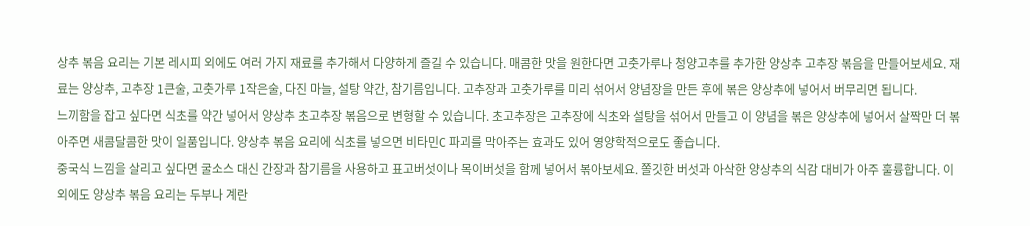상추 볶음 요리는 기본 레시피 외에도 여러 가지 재료를 추가해서 다양하게 즐길 수 있습니다. 매콤한 맛을 원한다면 고춧가루나 청양고추를 추가한 양상추 고추장 볶음을 만들어보세요. 재료는 양상추, 고추장 1큰술, 고춧가루 1작은술, 다진 마늘, 설탕 약간, 참기름입니다. 고추장과 고춧가루를 미리 섞어서 양념장을 만든 후에 볶은 양상추에 넣어서 버무리면 됩니다.
느끼함을 잡고 싶다면 식초를 약간 넣어서 양상추 초고추장 볶음으로 변형할 수 있습니다. 초고추장은 고추장에 식초와 설탕을 섞어서 만들고 이 양념을 볶은 양상추에 넣어서 살짝만 더 볶아주면 새콤달콤한 맛이 일품입니다. 양상추 볶음 요리에 식초를 넣으면 비타민C 파괴를 막아주는 효과도 있어 영양학적으로도 좋습니다.
중국식 느낌을 살리고 싶다면 굴소스 대신 간장과 참기름을 사용하고 표고버섯이나 목이버섯을 함께 넣어서 볶아보세요. 쫄깃한 버섯과 아삭한 양상추의 식감 대비가 아주 훌륭합니다. 이 외에도 양상추 볶음 요리는 두부나 계란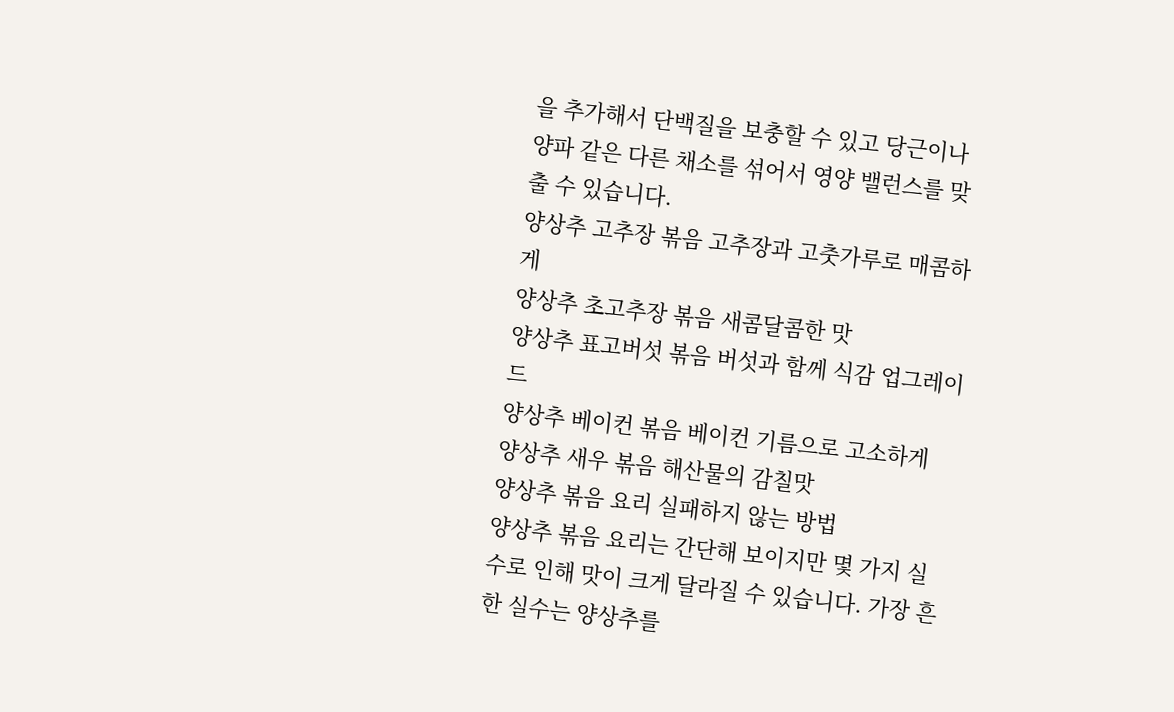을 추가해서 단백질을 보충할 수 있고 당근이나 양파 같은 다른 채소를 섞어서 영양 밸런스를 맞출 수 있습니다.
양상추 고추장 볶음 고추장과 고춧가루로 매콤하게
양상추 초고추장 볶음 새콤달콤한 맛
양상추 표고버섯 볶음 버섯과 함께 식감 업그레이드
양상추 베이컨 볶음 베이컨 기름으로 고소하게
양상추 새우 볶음 해산물의 감칠맛
양상추 볶음 요리 실패하지 않는 방법
양상추 볶음 요리는 간단해 보이지만 몇 가지 실수로 인해 맛이 크게 달라질 수 있습니다. 가장 흔한 실수는 양상추를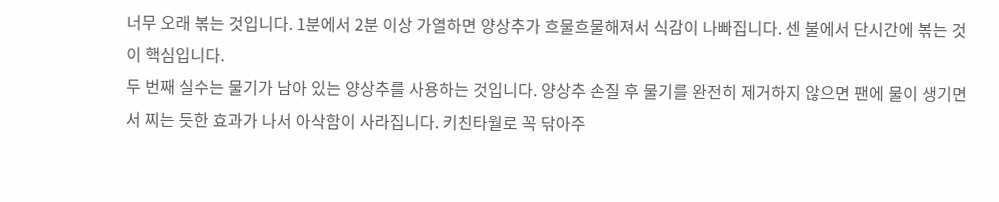너무 오래 볶는 것입니다. 1분에서 2분 이상 가열하면 양상추가 흐물흐물해져서 식감이 나빠집니다. 센 불에서 단시간에 볶는 것이 핵심입니다.
두 번째 실수는 물기가 남아 있는 양상추를 사용하는 것입니다. 양상추 손질 후 물기를 완전히 제거하지 않으면 팬에 물이 생기면서 찌는 듯한 효과가 나서 아삭함이 사라집니다. 키친타월로 꼭 닦아주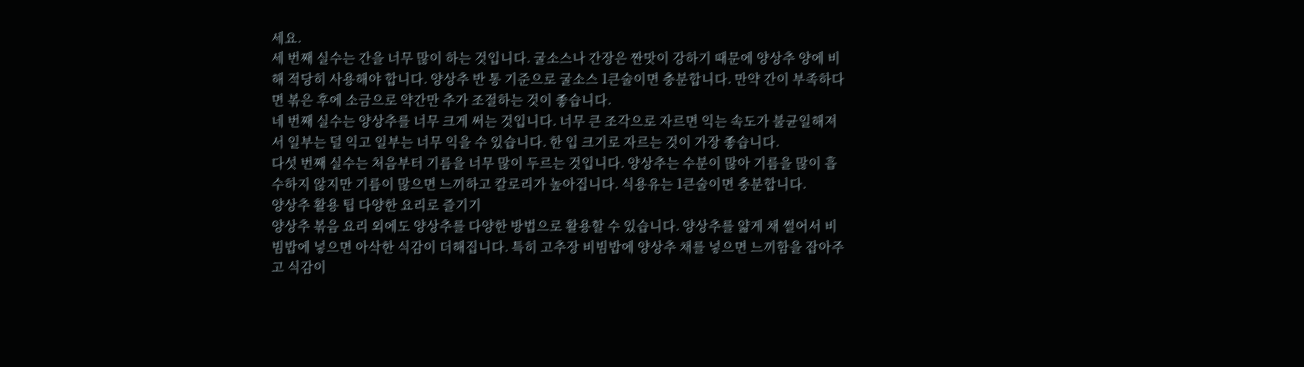세요.
세 번째 실수는 간을 너무 많이 하는 것입니다. 굴소스나 간장은 짠맛이 강하기 때문에 양상추 양에 비해 적당히 사용해야 합니다. 양상추 반 통 기준으로 굴소스 1큰술이면 충분합니다. 만약 간이 부족하다면 볶은 후에 소금으로 약간만 추가 조절하는 것이 좋습니다.
네 번째 실수는 양상추를 너무 크게 써는 것입니다. 너무 큰 조각으로 자르면 익는 속도가 불균일해져서 일부는 덜 익고 일부는 너무 익을 수 있습니다. 한 입 크기로 자르는 것이 가장 좋습니다.
다섯 번째 실수는 처음부터 기름을 너무 많이 두르는 것입니다. 양상추는 수분이 많아 기름을 많이 흡수하지 않지만 기름이 많으면 느끼하고 칼로리가 높아집니다. 식용유는 1큰술이면 충분합니다.
양상추 활용 팁 다양한 요리로 즐기기
양상추 볶음 요리 외에도 양상추를 다양한 방법으로 활용할 수 있습니다. 양상추를 얇게 채 썰어서 비빔밥에 넣으면 아삭한 식감이 더해집니다. 특히 고추장 비빔밥에 양상추 채를 넣으면 느끼함을 잡아주고 식감이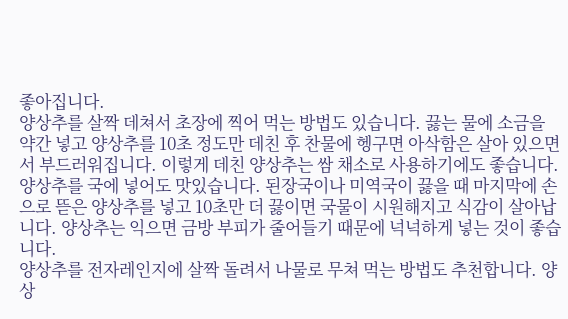좋아집니다.
양상추를 살짝 데쳐서 초장에 찍어 먹는 방법도 있습니다. 끓는 물에 소금을 약간 넣고 양상추를 10초 정도만 데친 후 찬물에 헹구면 아삭함은 살아 있으면서 부드러워집니다. 이렇게 데친 양상추는 쌈 채소로 사용하기에도 좋습니다.
양상추를 국에 넣어도 맛있습니다. 된장국이나 미역국이 끓을 때 마지막에 손으로 뜯은 양상추를 넣고 10초만 더 끓이면 국물이 시원해지고 식감이 살아납니다. 양상추는 익으면 금방 부피가 줄어들기 때문에 넉넉하게 넣는 것이 좋습니다.
양상추를 전자레인지에 살짝 돌려서 나물로 무쳐 먹는 방법도 추천합니다. 양상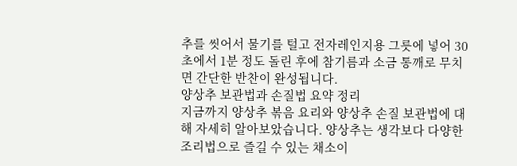추를 씻어서 물기를 털고 전자레인지용 그릇에 넣어 30초에서 1분 정도 돌린 후에 참기름과 소금 통깨로 무치면 간단한 반찬이 완성됩니다.
양상추 보관법과 손질법 요약 정리
지금까지 양상추 볶음 요리와 양상추 손질 보관법에 대해 자세히 알아보았습니다. 양상추는 생각보다 다양한 조리법으로 즐길 수 있는 채소이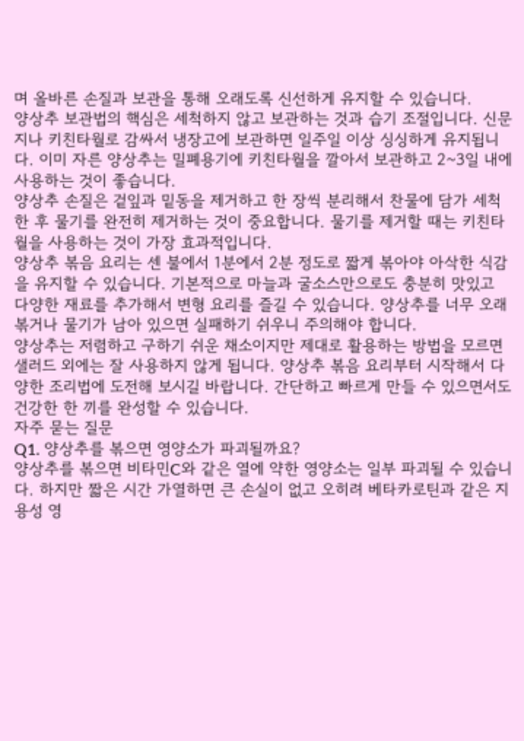며 올바른 손질과 보관을 통해 오래도록 신선하게 유지할 수 있습니다.
양상추 보관법의 핵심은 세척하지 않고 보관하는 것과 습기 조절입니다. 신문지나 키친타월로 감싸서 냉장고에 보관하면 일주일 이상 싱싱하게 유지됩니다. 이미 자른 양상추는 밀폐용기에 키친타월을 깔아서 보관하고 2~3일 내에 사용하는 것이 좋습니다.
양상추 손질은 겉잎과 밑동을 제거하고 한 장씩 분리해서 찬물에 담가 세척한 후 물기를 완전히 제거하는 것이 중요합니다. 물기를 제거할 때는 키친타월을 사용하는 것이 가장 효과적입니다.
양상추 볶음 요리는 센 불에서 1분에서 2분 정도로 짧게 볶아야 아삭한 식감을 유지할 수 있습니다. 기본적으로 마늘과 굴소스만으로도 충분히 맛있고 다양한 재료를 추가해서 변형 요리를 즐길 수 있습니다. 양상추를 너무 오래 볶거나 물기가 남아 있으면 실패하기 쉬우니 주의해야 합니다.
양상추는 저렴하고 구하기 쉬운 채소이지만 제대로 활용하는 방법을 모르면 샐러드 외에는 잘 사용하지 않게 됩니다. 양상추 볶음 요리부터 시작해서 다양한 조리법에 도전해 보시길 바랍니다. 간단하고 빠르게 만들 수 있으면서도 건강한 한 끼를 완성할 수 있습니다.
자주 묻는 질문
Q1. 양상추를 볶으면 영양소가 파괴될까요?
양상추를 볶으면 비타민C와 같은 열에 약한 영양소는 일부 파괴될 수 있습니다. 하지만 짧은 시간 가열하면 큰 손실이 없고 오히려 베타카로틴과 같은 지용성 영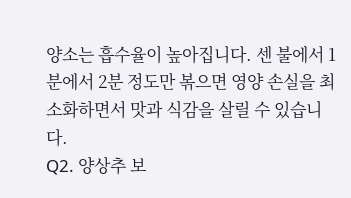양소는 흡수율이 높아집니다. 센 불에서 1분에서 2분 정도만 볶으면 영양 손실을 최소화하면서 맛과 식감을 살릴 수 있습니다.
Q2. 양상추 보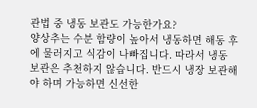관법 중 냉동 보관도 가능한가요?
양상추는 수분 함량이 높아서 냉동하면 해동 후에 물러지고 식감이 나빠집니다. 따라서 냉동 보관은 추천하지 않습니다. 반드시 냉장 보관해야 하며 가능하면 신선한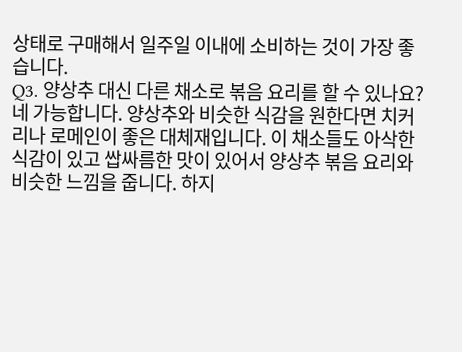상태로 구매해서 일주일 이내에 소비하는 것이 가장 좋습니다.
Q3. 양상추 대신 다른 채소로 볶음 요리를 할 수 있나요?
네 가능합니다. 양상추와 비슷한 식감을 원한다면 치커리나 로메인이 좋은 대체재입니다. 이 채소들도 아삭한 식감이 있고 쌉싸름한 맛이 있어서 양상추 볶음 요리와 비슷한 느낌을 줍니다. 하지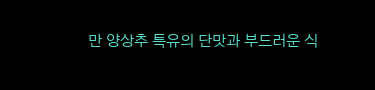만 양상추 특유의 단맛과 부드러운 식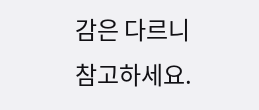감은 다르니 참고하세요.